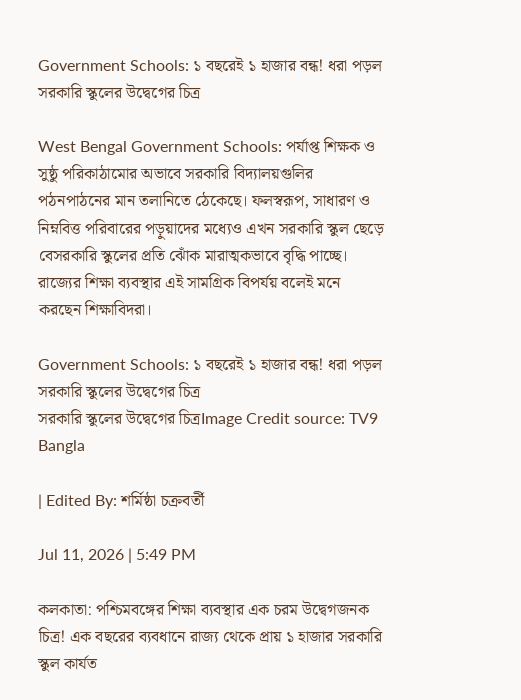Government Schools: ১ বছরেই ১ হাজার বন্ধ! ধরা পড়ল সরকারি স্কুলের উদ্বেগের চিত্র

West Bengal Government Schools: পর্যাপ্ত শিক্ষক ও সুষ্ঠু পরিকাঠামোর অভাবে সরকারি বিদ্যালয়গুলির পঠনপাঠনের মান তলানিতে ঠেকেছে। ফলস্বরূপ, সাধারণ ও নিম্নবিত্ত পরিবারের পড়ুয়াদের মধ্যেও এখন সরকারি স্কুল ছেড়ে বেসরকারি স্কুলের প্রতি ঝোঁক মারাত্মকভাবে বৃদ্ধি পাচ্ছে। রাজ্যের শিক্ষা ব্যবস্থার এই সামগ্রিক বিপর্যয় বলেই মনে করছেন শিক্ষাবিদরা।

Government Schools: ১ বছরেই ১ হাজার বন্ধ! ধরা পড়ল সরকারি স্কুলের উদ্বেগের চিত্র
সরকারি স্কুলের উদ্বেগের চিত্রImage Credit source: TV9 Bangla

| Edited By: শর্মিষ্ঠা চক্রবর্তী

Jul 11, 2026 | 5:49 PM

কলকাতা: পশ্চিমবঙ্গের শিক্ষা ব্যবস্থার এক চরম উদ্বেগজনক চিত্র! এক বছরের ব্যবধানে রাজ্য থেকে প্রায় ১ হাজার সরকারি স্কুল কার্যত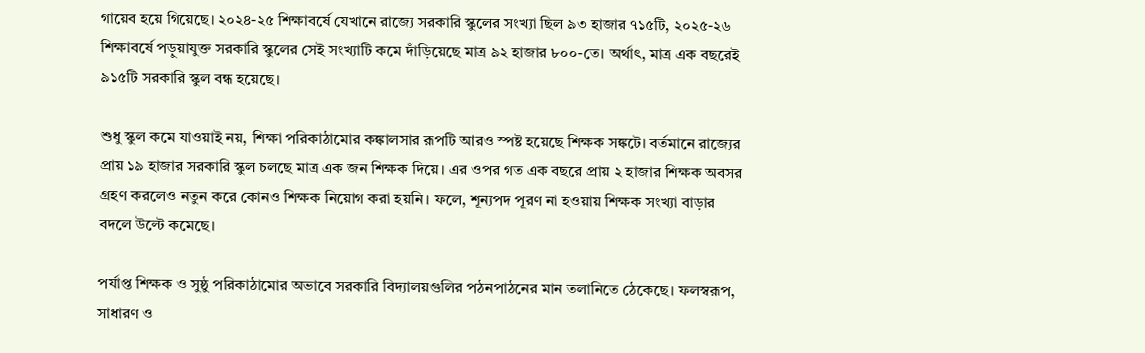গায়েব হয়ে গিয়েছে। ২০২৪-২৫ শিক্ষাবর্ষে যেখানে রাজ্যে সরকারি স্কুলের সংখ্যা ছিল ৯৩ হাজার ৭১৫টি, ২০২৫-২৬ শিক্ষাবর্ষে পড়ুয়াযুক্ত সরকারি স্কুলের সেই সংখ্যাটি কমে দাঁড়িয়েছে মাত্র ৯২ হাজার ৮০০-তে। অর্থাৎ, মাত্র এক বছরেই ৯১৫টি সরকারি স্কুল বন্ধ হয়েছে।

শুধু স্কুল কমে যাওয়াই নয়, শিক্ষা পরিকাঠামোর কঙ্কালসার রূপটি আরও স্পষ্ট হয়েছে শিক্ষক সঙ্কটে। বর্তমানে রাজ্যের প্রায় ১৯ হাজার সরকারি স্কুল চলছে মাত্র এক জন শিক্ষক দিয়ে। এর ওপর গত এক বছরে প্রায় ২ হাজার শিক্ষক অবসর গ্রহণ করলেও নতুন করে কোনও শিক্ষক নিয়োগ করা হয়নি। ফলে, শূন্যপদ পূরণ না হওয়ায় শিক্ষক সংখ্যা বাড়ার বদলে উল্টে কমেছে।

পর্যাপ্ত শিক্ষক ও সুষ্ঠু পরিকাঠামোর অভাবে সরকারি বিদ্যালয়গুলির পঠনপাঠনের মান তলানিতে ঠেকেছে। ফলস্বরূপ, সাধারণ ও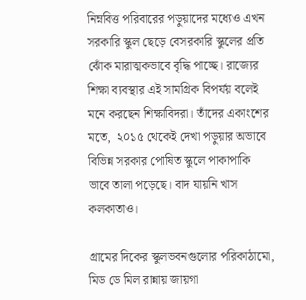নিম্নবিত্ত পরিবারের পড়ুয়াদের মধ্যেও এখন সরকারি স্কুল ছেড়ে বেসরকারি স্কুলের প্রতি ঝোঁক মারাত্মকভাবে বৃদ্ধি পাচ্ছে। রাজ্যের শিক্ষা ব্যবস্থার এই সামগ্রিক বিপর্যয় বলেই মনে করছেন শিক্ষাবিদরা। তাঁদের একাংশের মতে,  ২০১৫ থেকেই দেখা পড়ুয়ার অভাবে বিভিন্ন সরকার পোষিত স্কুলে পাকাপাকি ভাবে তালা পড়েছে। বাদ যায়নি খাস কলকাতাও।

গ্রামের দিকের স্কুলভবনগুলোর পরিকাঠামো, মিড ডে মিল রান্নায় জায়গা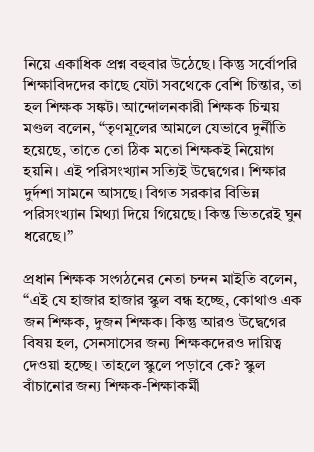নিয়ে একাধিক প্রশ্ন বহুবার উঠেছে। কিন্তু সর্বোপরি শিক্ষাবিদদের কাছে যেটা সবথেকে বেশি চিন্তার, তা হল শিক্ষক সঙ্কট। আন্দোলনকারী শিক্ষক চিন্ময় মণ্ডল বলেন, “তৃণমূলের আমলে যেভাবে দুর্নীতি হয়েছে, তাতে তো ঠিক মতো শিক্ষকই নিয়োগ হয়নি। এই পরিসংখ্যান সত্যিই উদ্বেগের। শিক্ষার দুর্দশা সামনে আসছে। বিগত সরকার বিভিন্ন পরিসংখ্যান মিথ্যা দিয়ে গিয়েছে। কিন্ত ভিতরেই ঘুন ধরেছে।”

প্রধান শিক্ষক সংগঠনের নেতা চন্দন মাইতি বলেন, “এই যে হাজার হাজার স্কুল বন্ধ হচ্ছে, কোথাও এক জন শিক্ষক, দুজন শিক্ষক। কিন্তু আরও উদ্বেগের বিষয় হল, সেনসাসের জন্য শিক্ষকদেরও দায়িত্ব দেওয়া হচ্ছে। তাহলে স্কুলে পড়াবে কে? স্কুল বাঁচানোর জন্য শিক্ষক-শিক্ষাকর্মী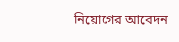নিয়োগের আবেদন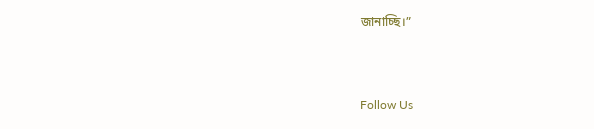জানাচ্ছি।”



Follow Us